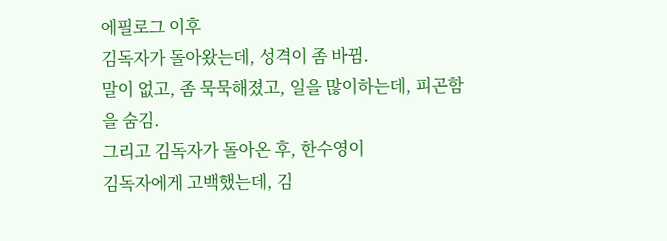에필로그 이후
김독자가 돌아왔는데, 성격이 좀 바뀜.
말이 없고, 좀 묵묵해졌고, 일을 많이하는데, 피곤함을 숨김.
그리고 김독자가 돌아온 후, 한수영이
김독자에게 고백했는데, 김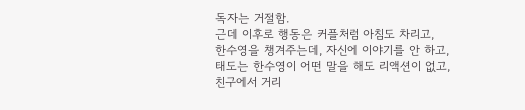독자는 거절함.
근데 이후로 행동은 커플처럼 아침도 차리고,
한수영을 챙겨주는데, 자신에 이야기를 안 하고,
태도는 한수영이 어떤 말을 해도 리액션이 없고,
친구에서 거리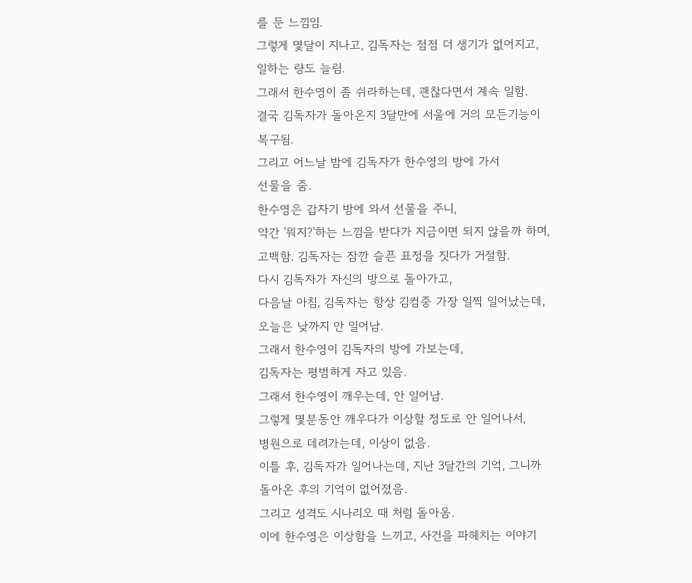를 둔 느낌임.
그렇게 몇달이 지나고, 김독자는 점점 더 생기가 없어지고,
일하는 량도 늘림.
그래서 한수영이 좀 쉬라하는데, 괜찮다면서 계속 일함.
결국 김독자가 돌아온지 3달만에 서울에 거의 모든기능이
복구됨.
그리고 어느날 밤에 김독자가 한수영의 방에 가서
선물을 줌.
한수영은 갑자기 방에 와서 선물을 주니,
약간 '뭐지?'하는 느낌을 받다가 지금이면 되지 않을까 하며,
고백함. 김독자는 잠깐 슬픈 표정을 짓다가 거절함.
다시 김독자가 자신의 방으로 돌아가고,
다음날 아침, 김독자는 항상 김컴중 가장 일찍 일어났는데,
오늘은 낮까지 안 일어남.
그래서 한수영이 김독자의 방에 가보는데,
김독자는 평범하게 자고 있음.
그래서 한수영이 깨우는데, 안 일어남.
그렇게 몇분동안 깨우다가 이상할 정도로 안 일어나서,
병원으로 데려가는데, 이상이 없음.
이틀 후, 김독자가 일어나는데, 지난 3달간의 기억, 그니까
돌아온 후의 기억이 없어졌음.
그리고 성격도 시나리오 때 처럼 돌아옴.
이에 한수영은 이상함을 느끼고, 사건을 파헤치는 이야기